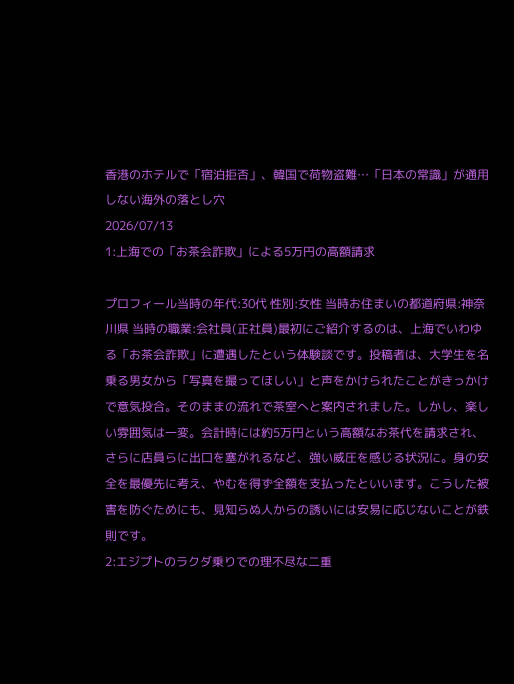香港のホテルで「宿泊拒否」、韓国で荷物盗難…「日本の常識」が通用しない海外の落とし穴
2026/07/13
1:上海での「お茶会詐欺」による5万円の高額請求

プロフィール当時の年代:30代 性別:女性 当時お住まいの都道府県:神奈川県 当時の職業:会社員(正社員)最初にご紹介するのは、上海でいわゆる「お茶会詐欺」に遭遇したという体験談です。投稿者は、大学生を名乗る男女から「写真を撮ってほしい」と声をかけられたことがきっかけで意気投合。そのままの流れで茶室へと案内されました。しかし、楽しい雰囲気は一変。会計時には約5万円という高額なお茶代を請求され、さらに店員らに出口を塞がれるなど、強い威圧を感じる状況に。身の安全を最優先に考え、やむを得ず全額を支払ったといいます。こうした被害を防ぐためにも、見知らぬ人からの誘いには安易に応じないことが鉄則です。
2:エジプトのラクダ乗りでの理不尽な二重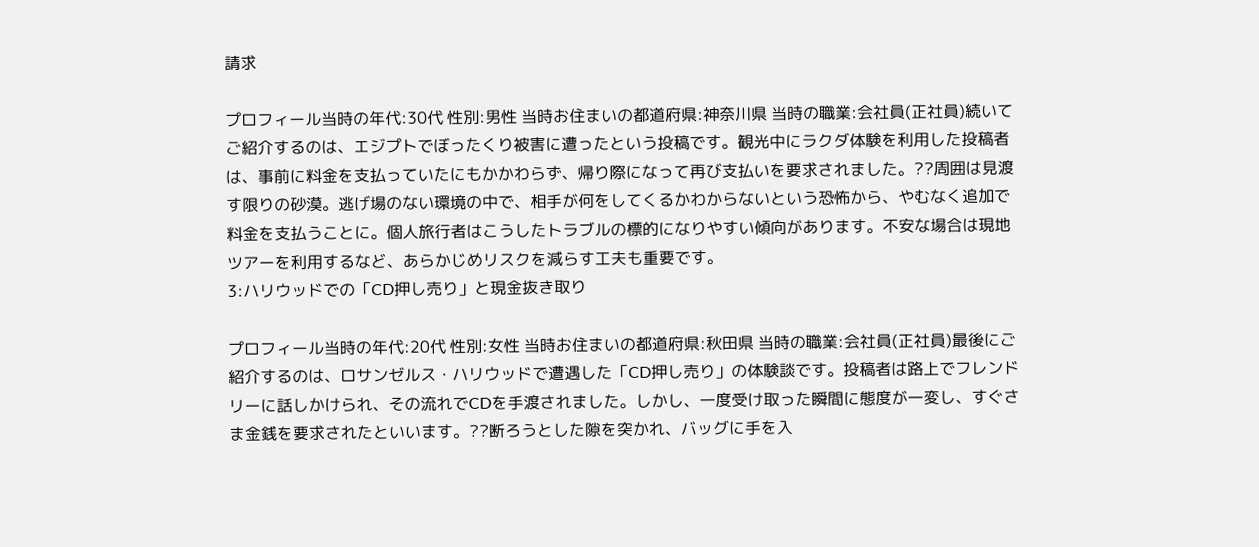請求

プロフィール当時の年代:30代 性別:男性 当時お住まいの都道府県:神奈川県 当時の職業:会社員(正社員)続いてご紹介するのは、エジプトでぼったくり被害に遭ったという投稿です。観光中にラクダ体験を利用した投稿者は、事前に料金を支払っていたにもかかわらず、帰り際になって再び支払いを要求されました。??周囲は見渡す限りの砂漠。逃げ場のない環境の中で、相手が何をしてくるかわからないという恐怖から、やむなく追加で料金を支払うことに。個人旅行者はこうしたトラブルの標的になりやすい傾向があります。不安な場合は現地ツアーを利用するなど、あらかじめリスクを減らす工夫も重要です。
3:ハリウッドでの「CD押し売り」と現金抜き取り

プロフィール当時の年代:20代 性別:女性 当時お住まいの都道府県:秋田県 当時の職業:会社員(正社員)最後にご紹介するのは、ロサンゼルス・ハリウッドで遭遇した「CD押し売り」の体験談です。投稿者は路上でフレンドリーに話しかけられ、その流れでCDを手渡されました。しかし、一度受け取った瞬間に態度が一変し、すぐさま金銭を要求されたといいます。??断ろうとした隙を突かれ、バッグに手を入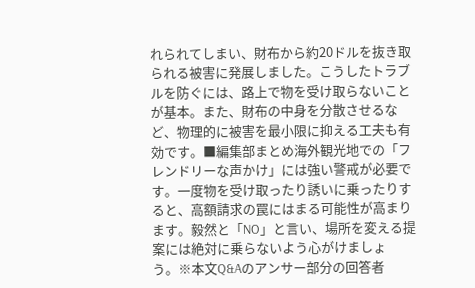れられてしまい、財布から約20ドルを抜き取られる被害に発展しました。こうしたトラブルを防ぐには、路上で物を受け取らないことが基本。また、財布の中身を分散させるなど、物理的に被害を最小限に抑える工夫も有効です。■編集部まとめ海外観光地での「フレンドリーな声かけ」には強い警戒が必要です。一度物を受け取ったり誘いに乗ったりすると、高額請求の罠にはまる可能性が高まります。毅然と「NO」と言い、場所を変える提案には絶対に乗らないよう心がけましょう。※本文Q&Aのアンサー部分の回答者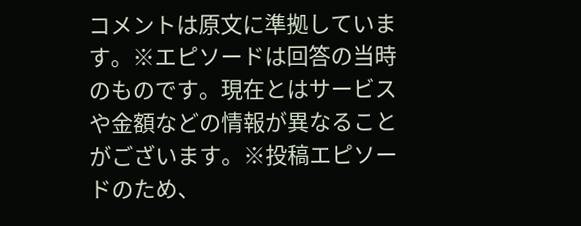コメントは原文に準拠しています。※エピソードは回答の当時のものです。現在とはサービスや金額などの情報が異なることがございます。※投稿エピソードのため、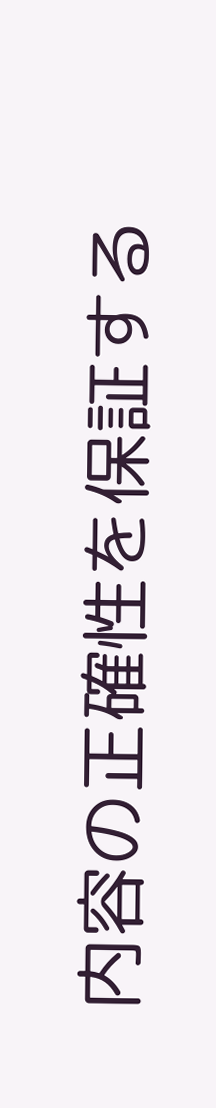内容の正確性を保証する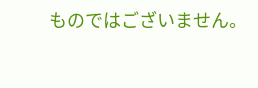ものではございません。